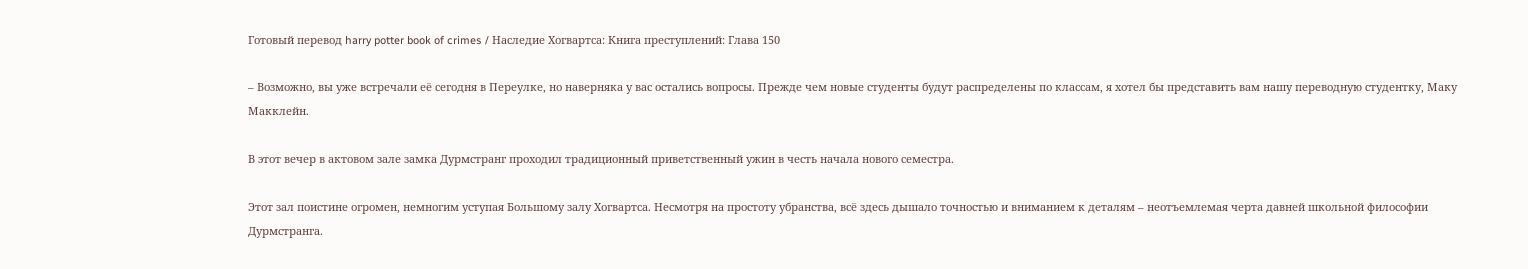Готовый перевод harry potter book of crimes / Наследие Хогвартса: Книга преступлений: Глава 150

– Возможно, вы уже встречали её сегодня в Переулке, но наверняка у вас остались вопросы. Прежде чем новые студенты будут распределены по классам, я хотел бы представить вам нашу переводную студентку, Маку Макклейн.

В этот вечер в актовом зале замка Дурмстранг проходил традиционный приветственный ужин в честь начала нового семестра.

Этот зал поистине огромен, немногим уступая Большому залу Хогвартса. Несмотря на простоту убранства, всё здесь дышало точностью и вниманием к деталям – неотъемлемая черта давней школьной философии Дурмстранга.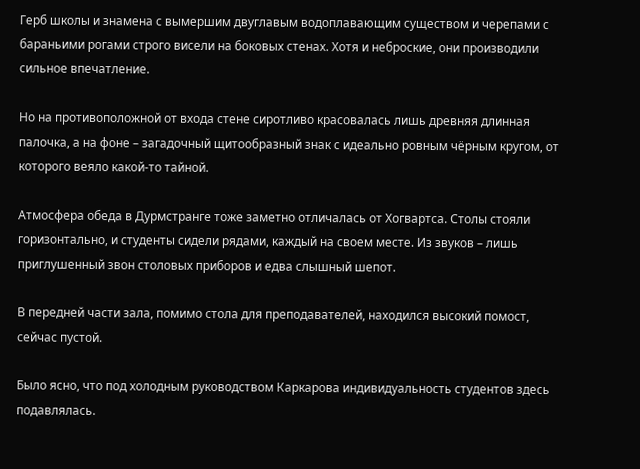Герб школы и знамена с вымершим двуглавым водоплавающим существом и черепами с бараньими рогами строго висели на боковых стенах. Хотя и неброские, они производили сильное впечатление.

Но на противоположной от входа стене сиротливо красовалась лишь древняя длинная палочка, а на фоне – загадочный щитообразный знак с идеально ровным чёрным кругом, от которого веяло какой-то тайной.

Атмосфера обеда в Дурмстранге тоже заметно отличалась от Хогвартса. Столы стояли горизонтально, и студенты сидели рядами, каждый на своем месте. Из звуков – лишь приглушенный звон столовых приборов и едва слышный шепот.

В передней части зала, помимо стола для преподавателей, находился высокий помост, сейчас пустой.

Было ясно, что под холодным руководством Каркарова индивидуальность студентов здесь подавлялась.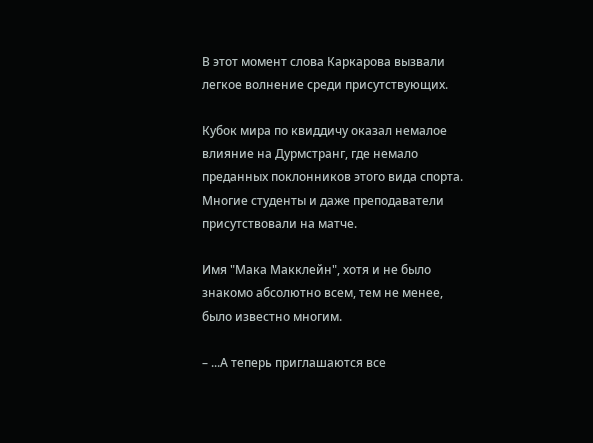В этот момент слова Каркарова вызвали легкое волнение среди присутствующих.

Кубок мира по квиддичу оказал немалое влияние на Дурмстранг, где немало преданных поклонников этого вида спорта. Многие студенты и даже преподаватели присутствовали на матче.

Имя "Мака Макклейн", хотя и не было знакомо абсолютно всем, тем не менее, было известно многим.

– ...А теперь приглашаются все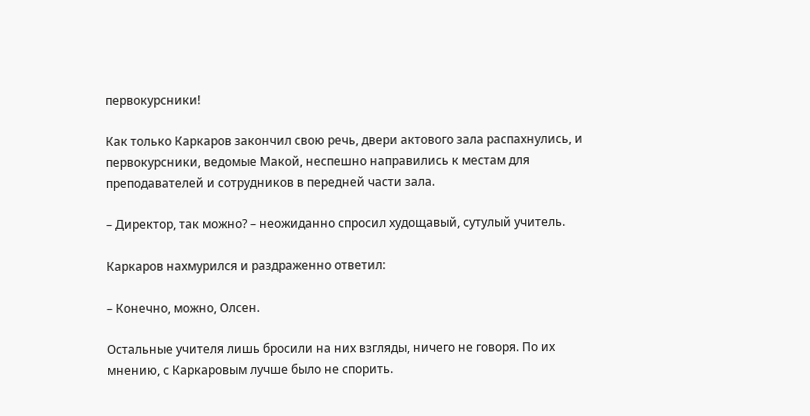первокурсники!

Как только Каркаров закончил свою речь, двери актового зала распахнулись, и первокурсники, ведомые Макой, неспешно направились к местам для преподавателей и сотрудников в передней части зала.

– Директор, так можно? – неожиданно спросил худощавый, сутулый учитель.

Каркаров нахмурился и раздраженно ответил:

– Конечно, можно, Олсен.

Остальные учителя лишь бросили на них взгляды, ничего не говоря. По их мнению, с Каркаровым лучше было не спорить.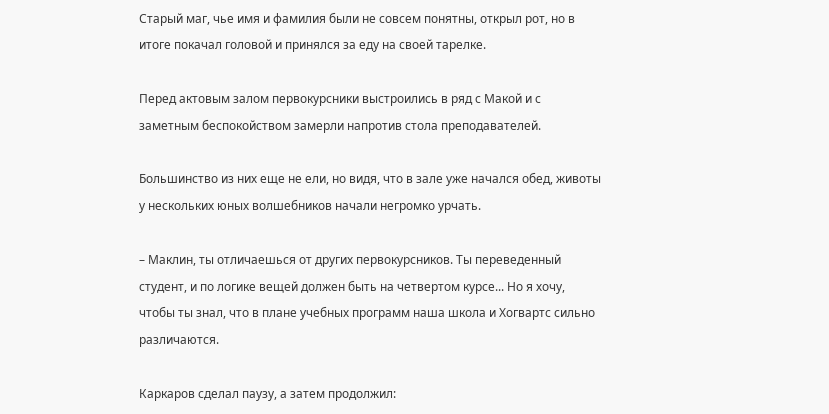Старый маг, чье имя и фамилия были не совсем понятны, открыл рот, но в итоге покачал головой и принялся за еду на своей тарелке.

Перед актовым залом первокурсники выстроились в ряд с Макой и с заметным беспокойством замерли напротив стола преподавателей.

Большинство из них еще не ели, но видя, что в зале уже начался обед, животы у нескольких юных волшебников начали негромко урчать.

– Маклин, ты отличаешься от других первокурсников. Ты переведенный студент, и по логике вещей должен быть на четвертом курсе... Но я хочу, чтобы ты знал, что в плане учебных программ наша школа и Хогвартс сильно различаются.

Каркаров сделал паузу, а затем продолжил: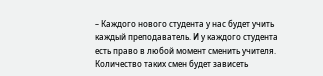– Каждого нового студента у нас будет учить каждый преподаватель. И у каждого студента есть право в любой момент сменить учителя. Количество таких смен будет зависеть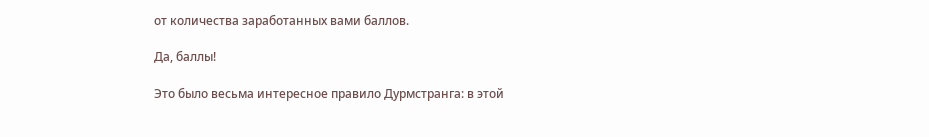от количества заработанных вами баллов.

Да, баллы!

Это было весьма интересное правило Дурмстранга: в этой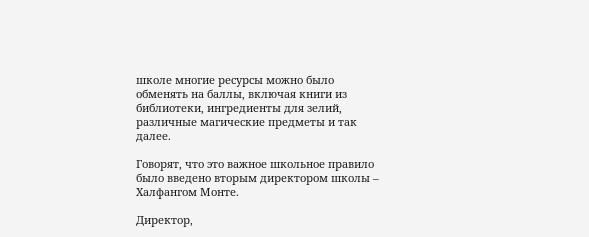школе многие ресурсы можно было обменять на баллы, включая книги из библиотеки, ингредиенты для зелий, различные магические предметы и так далее.

Говорят, что это важное школьное правило было введено вторым директором школы – Халфангом Монте.

Директор,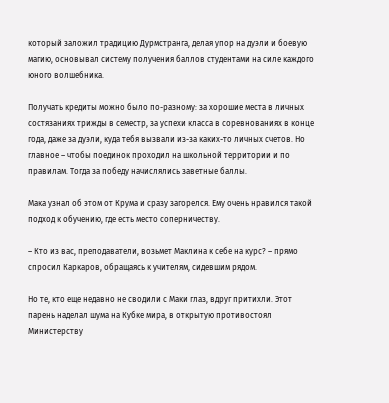который заложил традицию Дурмстранга, делая упор на дуэли и боевую магию, основывал систему получения баллов студентами на силе каждого юного волшебника.

Получать кредиты можно было по-разному: за хорошие места в личных состязаниях трижды в семестр, за успехи класса в соревнованиях в конце года, даже за дуэли, куда тебя вызвали из-за каких-то личных счетов. Но главное – чтобы поединок проходил на школьной территории и по правилам. Тогда за победу начислялись заветные баллы.

Мака узнал об этом от Крума и сразу загорелся. Ему очень нравился такой подход к обучению, где есть место соперничеству.

– Кто из вас, преподаватели, возьмет Маклина к себе на курс? – прямо спросил Каркаров, обращаясь к учителям, сидевшим рядом.

Но те, кто еще недавно не сводили с Маки глаз, вдруг притихли. Этот парень наделал шума на Кубке мира, в открытую противостоял Министерству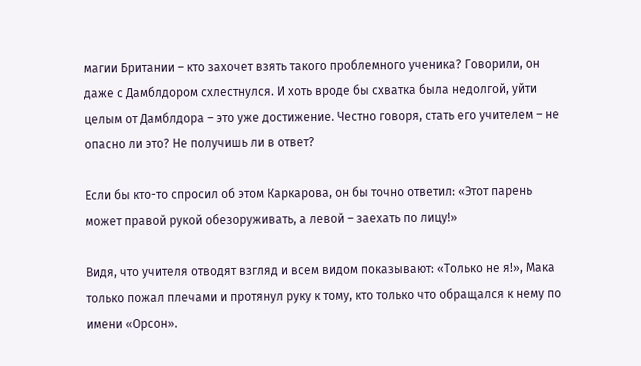магии Британии – кто захочет взять такого проблемного ученика? Говорили, он даже с Дамблдором схлестнулся. И хоть вроде бы схватка была недолгой, уйти целым от Дамблдора – это уже достижение. Честно говоря, стать его учителем – не опасно ли это? Не получишь ли в ответ?

Если бы кто-то спросил об этом Каркарова, он бы точно ответил: «Этот парень может правой рукой обезоруживать, а левой – заехать по лицу!»

Видя, что учителя отводят взгляд и всем видом показывают: «Только не я!», Мака только пожал плечами и протянул руку к тому, кто только что обращался к нему по имени «Орсон».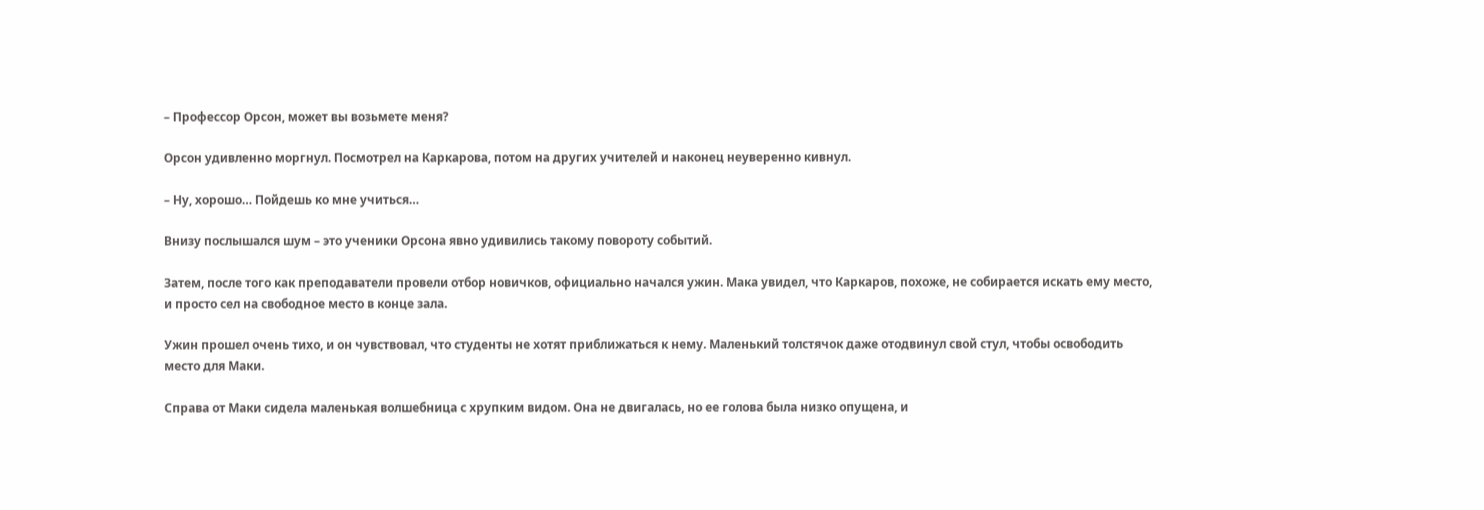– Профессор Орсон, может вы возьмете меня?

Орсон удивленно моргнул. Посмотрел на Каркарова, потом на других учителей и наконец неуверенно кивнул.

– Ну, хорошо… Пойдешь ко мне учиться…

Внизу послышался шум – это ученики Орсона явно удивились такому повороту событий.

Затем, после того как преподаватели провели отбор новичков, официально начался ужин. Мака увидел, что Каркаров, похоже, не собирается искать ему место, и просто сел на свободное место в конце зала.

Ужин прошел очень тихо, и он чувствовал, что студенты не хотят приближаться к нему. Маленький толстячок даже отодвинул свой стул, чтобы освободить место для Маки.

Справа от Маки сидела маленькая волшебница с хрупким видом. Она не двигалась, но ее голова была низко опущена, и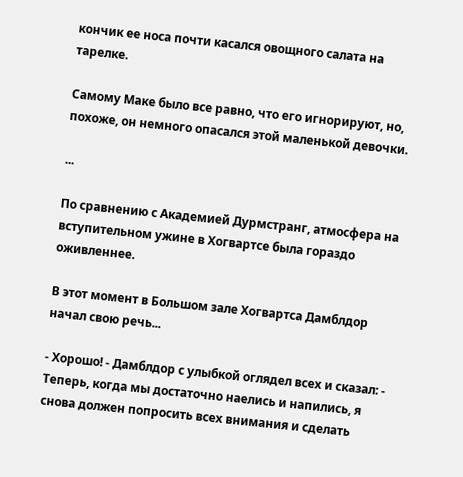кончик ее носа почти касался овощного салата на тарелке.

Самому Маке было все равно, что его игнорируют, но, похоже, он немного опасался этой маленькой девочки.

...

По сравнению с Академией Дурмстранг, атмосфера на вступительном ужине в Хогвартсе была гораздо оживленнее.

В этот момент в Большом зале Хогвартса Дамблдор начал свою речь...

- Хорошо! - Дамблдор с улыбкой оглядел всех и сказал: - Теперь, когда мы достаточно наелись и напились, я снова должен попросить всех внимания и сделать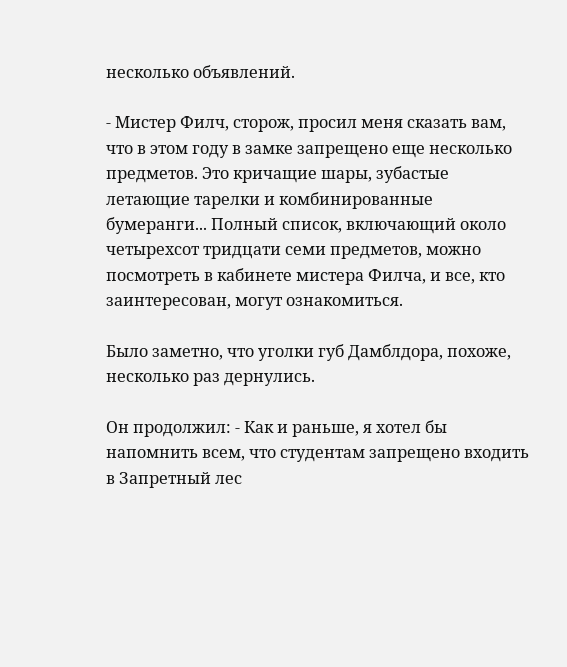несколько объявлений.

- Мистер Филч, сторож, просил меня сказать вам, что в этом году в замке запрещено еще несколько предметов. Это кричащие шары, зубастые летающие тарелки и комбинированные бумеранги... Полный список, включающий около четырехсот тридцати семи предметов, можно посмотреть в кабинете мистера Филча, и все, кто заинтересован, могут ознакомиться.

Было заметно, что уголки губ Дамблдора, похоже, несколько раз дернулись.

Он продолжил: - Как и раньше, я хотел бы напомнить всем, что студентам запрещено входить в Запретный лес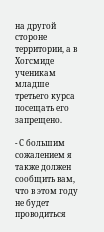на другой стороне территории, а в Хогсмиде ученикам младше третьего курса посещать его запрещено.

- С большим сожалением я также должен сообщить вам, что в этом году не будет проводиться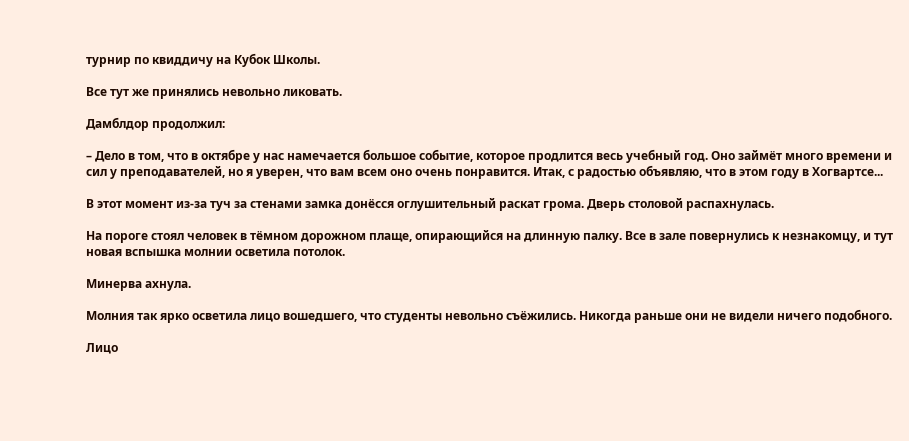турнир по квиддичу на Кубок Школы.

Все тут же принялись невольно ликовать.

Дамблдор продолжил:

– Дело в том, что в октябре у нас намечается большое событие, которое продлится весь учебный год. Оно займёт много времени и сил у преподавателей, но я уверен, что вам всем оно очень понравится. Итак, с радостью объявляю, что в этом году в Хогвартсе...

В этот момент из-за туч за стенами замка донёсся оглушительный раскат грома. Дверь столовой распахнулась.

На пороге стоял человек в тёмном дорожном плаще, опирающийся на длинную палку. Все в зале повернулись к незнакомцу, и тут новая вспышка молнии осветила потолок.

Минерва ахнула.

Молния так ярко осветила лицо вошедшего, что студенты невольно съёжились. Никогда раньше они не видели ничего подобного.

Лицо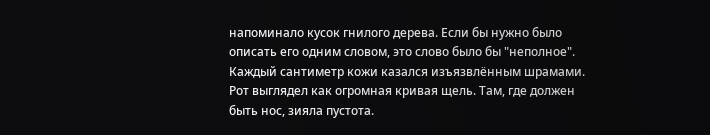напоминало кусок гнилого дерева. Если бы нужно было описать его одним словом, это слово было бы "неполное". Каждый сантиметр кожи казался изъязвлённым шрамами. Рот выглядел как огромная кривая щель. Там, где должен быть нос, зияла пустота.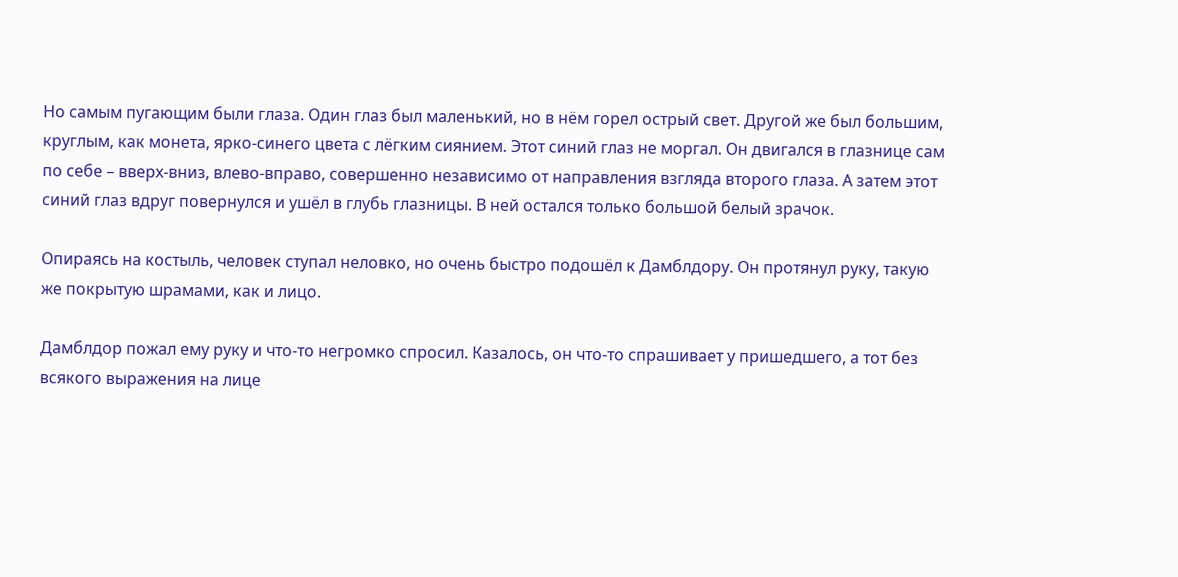Но самым пугающим были глаза. Один глаз был маленький, но в нём горел острый свет. Другой же был большим, круглым, как монета, ярко-синего цвета с лёгким сиянием. Этот синий глаз не моргал. Он двигался в глазнице сам по себе – вверх-вниз, влево-вправо, совершенно независимо от направления взгляда второго глаза. А затем этот синий глаз вдруг повернулся и ушёл в глубь глазницы. В ней остался только большой белый зрачок.

Опираясь на костыль, человек ступал неловко, но очень быстро подошёл к Дамблдору. Он протянул руку, такую же покрытую шрамами, как и лицо.

Дамблдор пожал ему руку и что-то негромко спросил. Казалось, он что-то спрашивает у пришедшего, а тот без всякого выражения на лице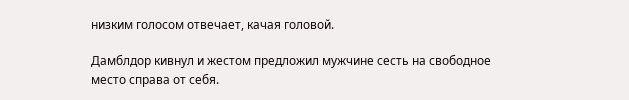низким голосом отвечает, качая головой.

Дамблдор кивнул и жестом предложил мужчине сесть на свободное место справа от себя.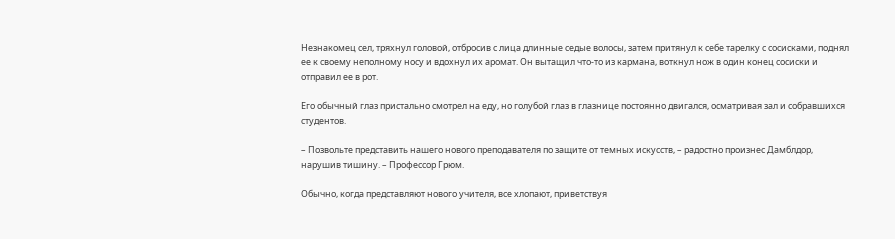Незнакомец сел, тряхнул головой, отбросив с лица длинные седые волосы, затем притянул к себе тарелку с сосисками, поднял ее к своему неполному носу и вдохнул их аромат. Он вытащил что-то из кармана, воткнул нож в один конец сосиски и отправил ее в рот.

Его обычный глаз пристально смотрел на еду, но голубой глаз в глазнице постоянно двигался, осматривая зал и собравшихся студентов.

– Позвольте представить нашего нового преподавателя по защите от темных искусств, – радостно произнес Дамблдор, нарушив тишину. – Профессор Грюм.

Обычно, когда представляют нового учителя, все хлопают, приветствуя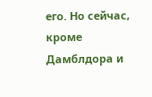его. Но сейчас, кроме Дамблдора и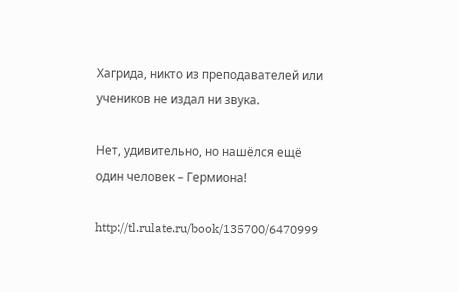Хагрида, никто из преподавателей или учеников не издал ни звука.

Нет, удивительно, но нашёлся ещё один человек – Гермиона!

http://tl.rulate.ru/book/135700/6470999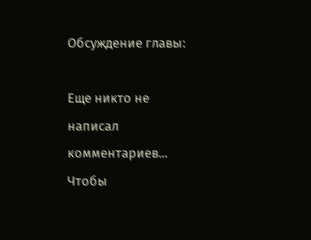Обсуждение главы:

Еще никто не написал комментариев...
Чтобы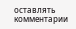оставлять комментарии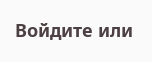Войдите или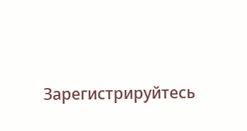Зарегистрируйтесь